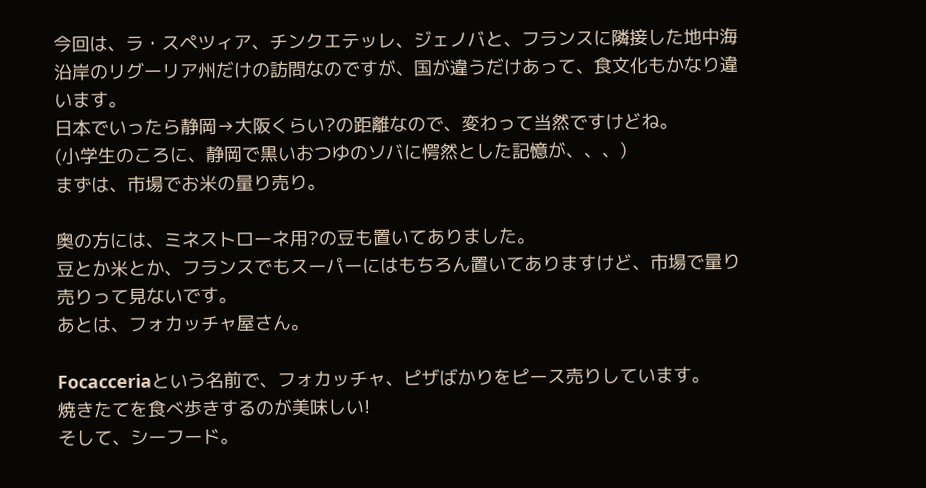今回は、ラ・スペツィア、チンクエテッレ、ジェノバと、フランスに隣接した地中海沿岸のリグーリア州だけの訪問なのですが、国が違うだけあって、食文化もかなり違います。
日本でいったら静岡→大阪くらい?の距離なので、変わって当然ですけどね。
(小学生のころに、静岡で黒いおつゆのソバに愕然とした記憶が、、、)
まずは、市場でお米の量り売り。

奥の方には、ミネストローネ用?の豆も置いてありました。
豆とか米とか、フランスでもスーパーにはもちろん置いてありますけど、市場で量り売りって見ないです。
あとは、フォカッチャ屋さん。

Focacceriaという名前で、フォカッチャ、ピザばかりをピース売りしています。
焼きたてを食べ歩きするのが美味しい!
そして、シーフード。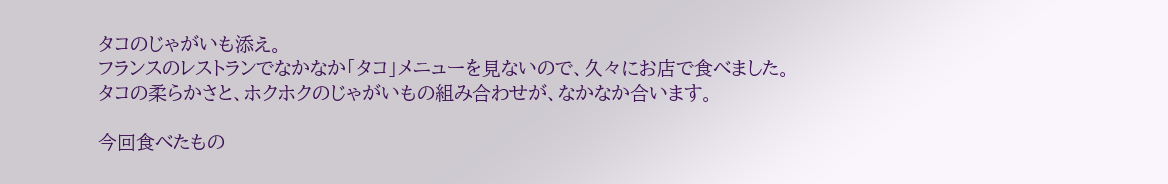タコのじゃがいも添え。
フランスのレストランでなかなか「タコ」メニューを見ないので、久々にお店で食べました。
タコの柔らかさと、ホクホクのじゃがいもの組み合わせが、なかなか合います。

今回食べたもの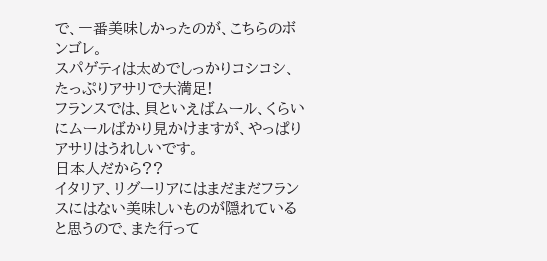で、一番美味しかったのが、こちらのボンゴレ。
スパゲティは太めでしっかりコシコシ、たっぷりアサリで大満足!
フランスでは、貝といえばムール、くらいにムールばかり見かけますが、やっぱりアサリはうれしいです。
日本人だから??
イタリア、リグーリアにはまだまだフランスにはない美味しいものが隠れていると思うので、また行って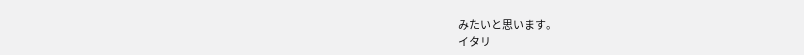みたいと思います。
イタリ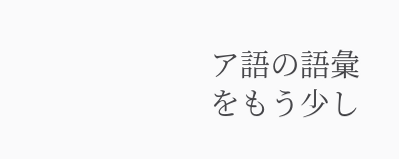ア語の語彙をもう少し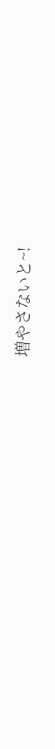増やさないと~!